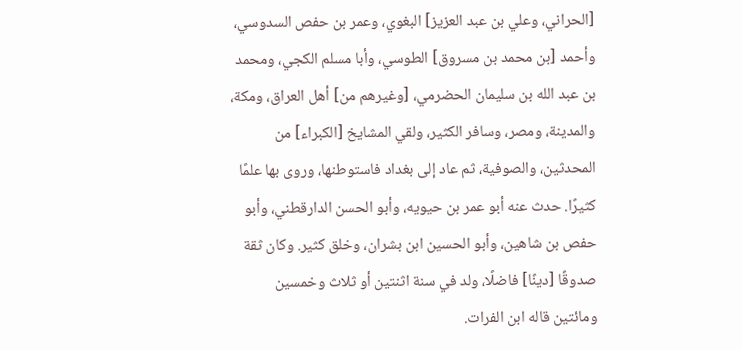[الحراني، وعلي بن عبد العزيز] البغوي، وعمر بن حفص السدوسي، وأحمد [بن محمد بن مسروق] الطوسي، وأبا مسلم الكجي، ومحمد بن عبد الله بن سليمان الحضرمي، [وغيرهم من] أهل العراق، ومكة، والمدينة، ومصر، وسافر الكثير، ولقي المشايخ [الكبراء] من المحدثين، والصوفية، ثم عاد إلى بغداد فاستوطنها، وروى بها علمًا كثيرًا. حدث عنه أبو عمر بن حيويه، وأبو الحسن الدارقطني، وأبو حفص بن شاهين، وأبو الحسين ابن بشران، وخلق كثير. وكان ثقة صدوقًا [دينًا] فاضلًا، ولد في سنة اثنتين أو ثلاث وخمسين ومائتين قاله ابن الفرات.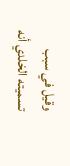وقيل في سبب تسميته الخلدي أنه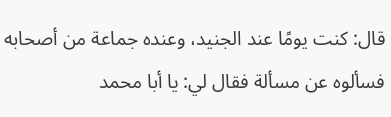قال: كنت يومًا عند الجنيد، وعنده جماعة من أصحابه فسألوه عن مسألة فقال لي: يا أبا محمد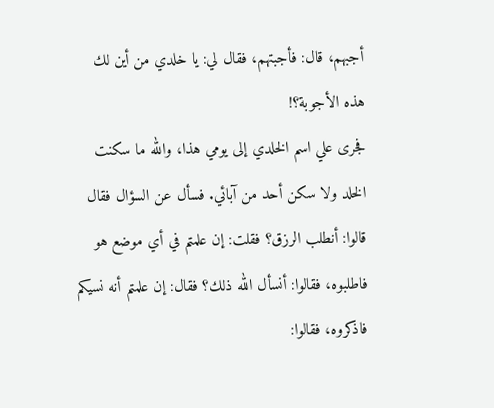أجبهم، قال: فأجبتهم، فقال لي: يا خلدي من أين لك هذه الأجوبة؟!
فجرى علي اسم الخلدي إلى يومي هذا، والله ما سكنت الخلد ولا سكن أحد من آبائي. فسأل عن السؤال فقال قالوا: أنطلب الرزق؟ فقلت: إن علمتم في أي موضع هو فاطلبوه، فقالوا: أنسأل الله ذلك؟ فقال: إن علمتم أنه نسيكم فاذكروه، فقالوا: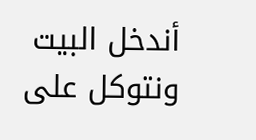أندخل البيت ونتوكل على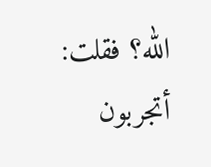الله؟ فقلت: أتجربون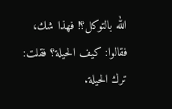الله بالتوكل؟! فهذا شك، فقالوا: كيف الحيلة؟ فقلت: ترك الحيلة.